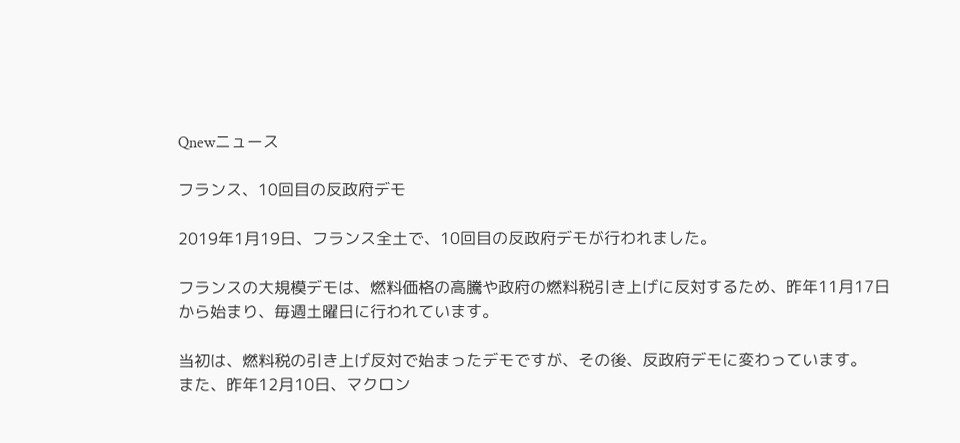Qnewニュース

フランス、10回目の反政府デモ

2019年1月19日、フランス全土で、10回目の反政府デモが行われました。

フランスの大規模デモは、燃料価格の高騰や政府の燃料税引き上げに反対するため、昨年11月17日から始まり、毎週土曜日に行われています。

当初は、燃料税の引き上げ反対で始まったデモですが、その後、反政府デモに変わっています。
また、昨年12月10日、マクロン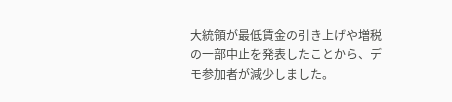大統領が最低賃金の引き上げや増税の一部中止を発表したことから、デモ参加者が減少しました。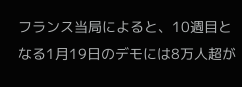フランス当局によると、10週目となる1月19日のデモには8万人超が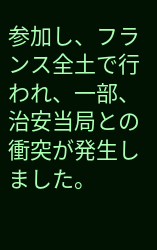参加し、フランス全土で行われ、一部、治安当局との衝突が発生しました。